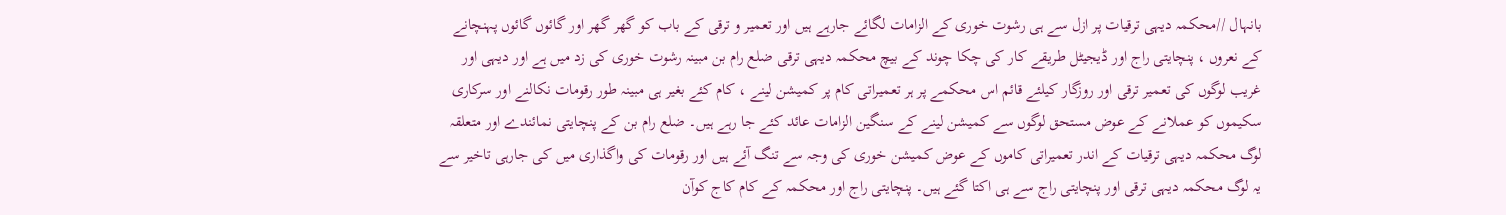بانہال //محکمہ دیہی ترقیات پر ازل سے ہی رشوت خوری کے الزامات لگائے جارہے ہیں اور تعمیر و ترقی کے باب کو گھر گھر اور گائوں گائوں پہنچانے کے نعروں ، پنچایتی راج اور ڈیجیٹل طریقے کار کی چکا چوند کے بیچ محکمہ دیہی ترقی ضلع رام بن مبینہ رشوت خوری کی زد میں ہے اور دیہی اور غریب لوگوں کی تعمیر ترقی اور روزگار کیلئے قائم اس محکمے پر ہر تعمیراتی کام پر کمیشن لینے ، کام کئے بغیر ہی مبینہ طور رقومات نکالنے اور سرکاری سکیموں کو عملانے کے عوض مستحق لوگوں سے کمیشن لینے کے سنگین الزامات عائد کئے جا رہے ہیں۔ ضلع رام بن کے پنچایتی نمائندے اور متعلقہ لوگ محکمہ دیہی ترقیات کے اندر تعمیراتی کاموں کے عوض کمیشن خوری کی وجہ سے تنگ آئے ہیں اور رقومات کی واگذاری میں کی جارہی تاخیر سے یہ لوگ محکمہ دیہی ترقی اور پنچایتی راج سے ہی اکتا گئے ہیں۔ پنچایتی راج اور محکمہ کے کام کاج کوآن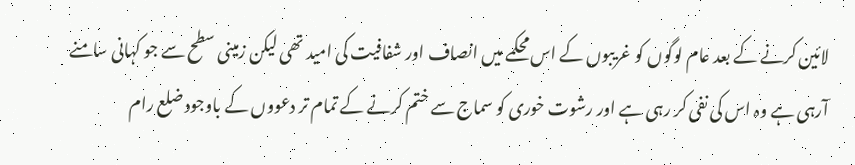لائین کرنے کے بعد عام لوگوں کو غریبوں کے اس محکمے میں انصاف اور شفافیت کی امید تھی لیکن زمینی سطح سے جو کہانی سامنے آرہی ہے وہ اس کی نفی کر رہی ہے اور رشوت خوری کو سماج سے ختم کرنے کے تمام تر دعووں کے باوجود ضلع رام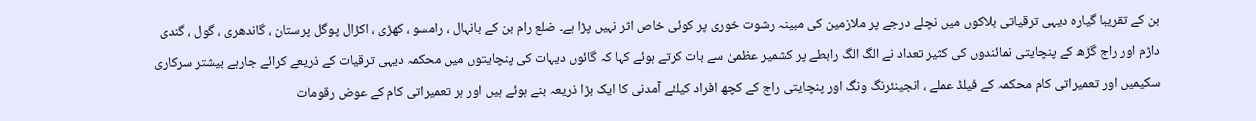بن کے تقریبا گیارہ دیہی ترقیاتی بلاکوں میں نچلے درجے پر ملازمین کی مبینہ رشوت خوری پر کوئی خاص اثر نہیں پڑا ہے۔ ضلع رام بن کے بانہال ، رامسو ، کھڑی ، اکڑال پوگل پرستان ، گاندھری ، گول ، گندی داڑم اور راج گڑھ کے پنچایتی نمائندوں کی کثیر تعداد نے الگ الگ رابطے پر کشمیر عظمیٰ سے بات کرتے ہوئے کہا کہ گائوں دیہات کی پنچایتوں میں محکمہ دیہی ترقیات کے ذریعے کرائے جارہے بیشتر سرکاری سکیمیں اور تعمیراتی کام محکمہ کے فیلڈ عملے ، انجینئرنگ ونگ اور پنچایتی راج کے کچھ افراد کیلئے آمدنی کا ایک بڑا ذریعہ بنے ہوئے ہیں اور ہر تعمیراتی کام کے عوض رقومات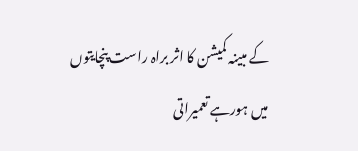کے مبینہ کمیشن کا اثر براہ راست پنچایتوں میں ہورہے تعمیراتی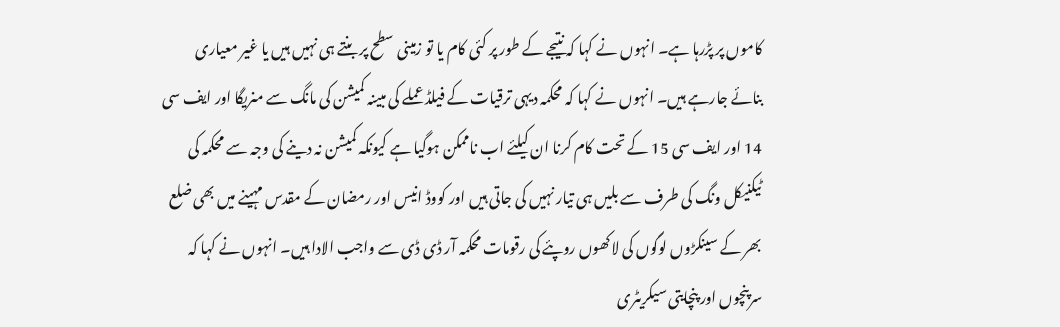کاموں پر پڑرہا ہے۔ انہوں نے کہا کہ نتیجے کے طور پر کئی کام یا تو زمینی سطح پر بنتے ہی نہیں ہیں یا غیر معیاری بنائے جارہے ہیں۔ انہوں نے کہا کہ محکمہ دیہی ترقیات کے فیلڈ عملے کی مبینہ کمیشن کی مانگ سے منریگا اور ایف سی 14 اور ایف سی 15 کے تحت کام کرنا ان کیلئے اب ناممکن ہوگیا ہے کیونکہ کمیشن نہ دینے کی وجہ سے محکمہ کی ٹیکنیکل ونگ کی طرف سے بلیں ہی تیار نہیں کی جاتی ہیں اور کووڈ انیس اور رمضان کے مقدس مہینے میں بھی ضلع بھر کے سینکڑوں لوگوں کی لاکھوں روپئے کی رقومات محکمہ آر ڈی ڈی سے واجب الادا ہیں۔ انہوں نے کہا کہ سرپنچوں اور پنچایتی سیکریٹری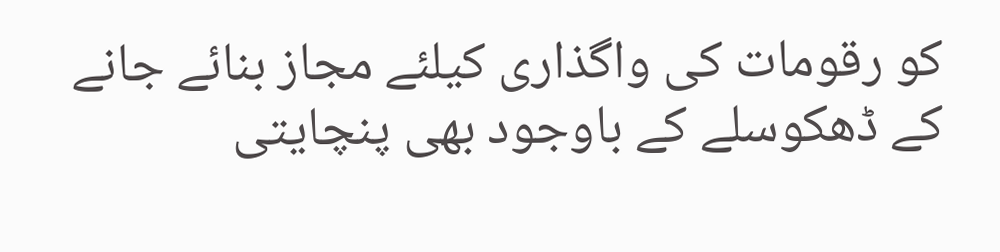کو رقومات کی واگذاری کیلئے مجاز بنائے جانے کے ڈھکوسلے کے باوجود بھی پنچایتی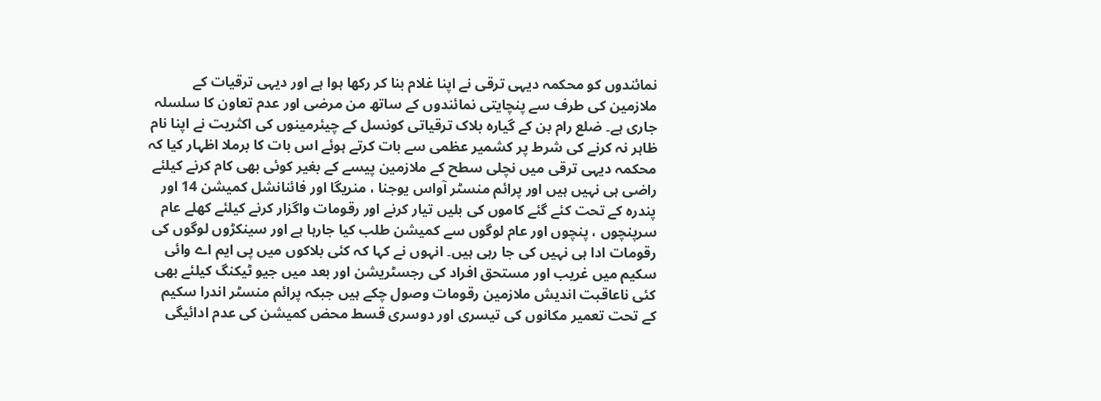نمائندوں کو محکمہ دیہی ترقی نے اپنا غلام بنا کر رکھا ہوا ہے اور دیہی ترقیات کے ملازمین کی طرف سے پنچایتی نمائندوں کے ساتھ من مرضی اور عدم تعاون کا سلسلہ جاری ہے۔ ضلع رام بن کے گیارہ بلاک ترقیاتی کونسل کے چیئرمینوں کی اکثریت نے اپنا نام ظاہر نہ کرنے کی شرط پر کشمیر عظمی سے بات کرتے ہوئے اس بات کا برملا اظہار کیا کہ محکمہ دیہی ترقی میں نچلی سطح کے ملازمین پیسے کے بغیر کوئی بھی کام کرنے کیلئے راضی ہی نہیں ہیں اور پرائم منسٹر آواس یوجنا ، منریگا اور فائنانشل کمیشن 14 اور پندرہ کے تحت کئے گئے کاموں کی بلیں تیار کرنے اور رقومات واگزار کرنے کیلئے کھلے عام سرپنچوں ، پنچوں اور عام لوگوں سے کمیشن طلب کیا جارہا ہے اور سینکڑوں لوگوں کی رقومات ادا ہی نہیں کی جا رہی ہیں۔ انہوں نے کہا کہ کئی بلاکوں میں پی ایم اے وائی سکیم میں غریب اور مستحق افراد کی رجسٹریشن اور بعد میں جیو ٹیکنگ کیلئے بھی کئی ناعاقبت اندیش ملازمین رقومات وصول چکے ہیں جبکہ پرائم منسٹر اندرا سکیم کے تحت تعمیر مکانوں کی تیسری اور دوسری قسط محض کمیشن کی عدم ادائیگی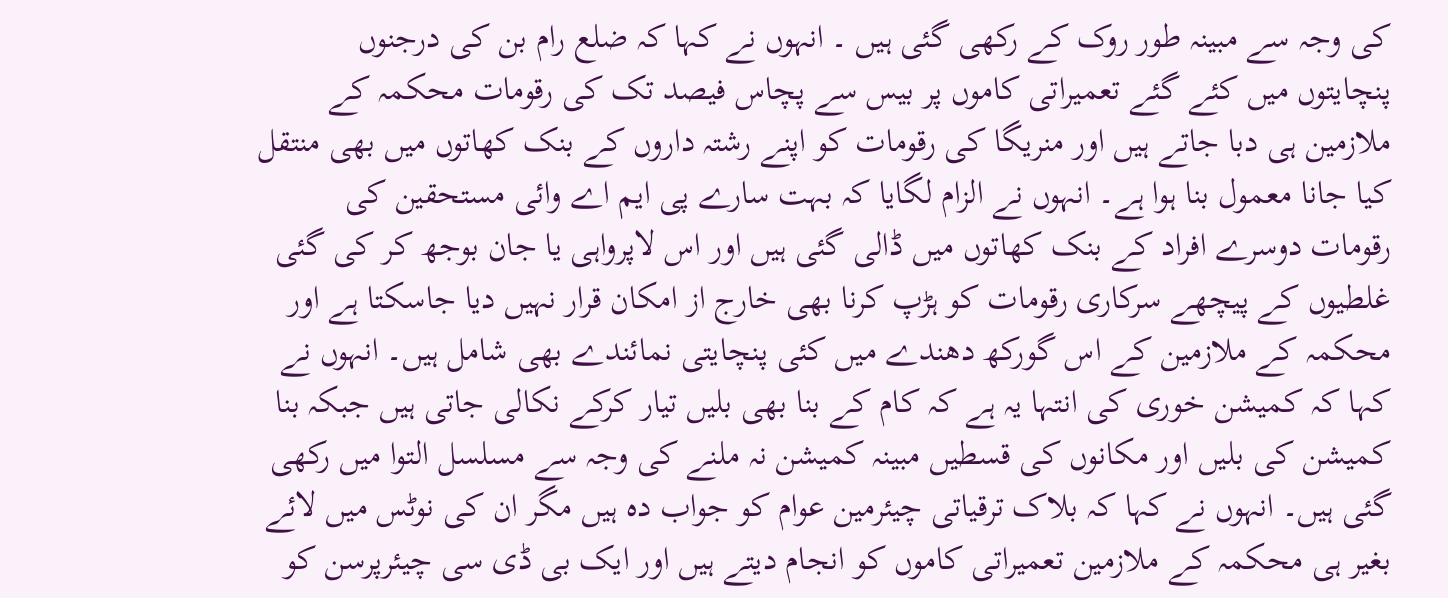کی وجہ سے مبینہ طور روک کے رکھی گئی ہیں ۔ انہوں نے کہا کہ ضلع رام بن کی درجنوں پنچایتوں میں کئے گئے تعمیراتی کاموں پر بیس سے پچاس فیصد تک کی رقومات محکمہ کے ملازمین ہی دبا جاتے ہیں اور منریگا کی رقومات کو اپنے رشتہ داروں کے بنک کھاتوں میں بھی منتقل کیا جانا معمول بنا ہوا ہے۔ انہوں نے الزام لگایا کہ بہت سارے پی ایم اے وائی مستحقین کی رقومات دوسرے افراد کے بنک کھاتوں میں ڈالی گئی ہیں اور اس لاپرواہی یا جان بوجھ کر کی گئی غلطیوں کے پیچھے سرکاری رقومات کو ہڑپ کرنا بھی خارج از امکان قرار نہیں دیا جاسکتا ہے اور محکمہ کے ملازمین کے اس گورکھ دھندے میں کئی پنچایتی نمائندے بھی شامل ہیں۔ انہوں نے کہا کہ کمیشن خوری کی انتہا یہ ہے کہ کام کے بنا بھی بلیں تیار کرکے نکالی جاتی ہیں جبکہ بنا کمیشن کی بلیں اور مکانوں کی قسطیں مبینہ کمیشن نہ ملنے کی وجہ سے مسلسل التوا میں رکھی گئی ہیں۔ انہوں نے کہا کہ بلاک ترقیاتی چیئرمین عوام کو جواب دہ ہیں مگر ان کی نوٹس میں لائے بغیر ہی محکمہ کے ملازمین تعمیراتی کاموں کو انجام دیتے ہیں اور ایک بی ڈی سی چیئرپرسن کو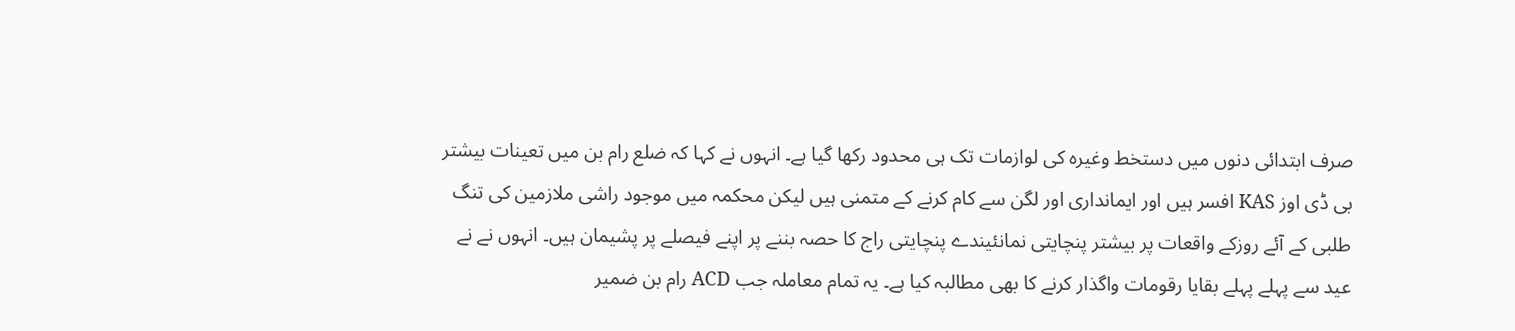صرف ابتدائی دنوں میں دستخط وغیرہ کی لوازمات تک ہی محدود رکھا گیا ہے۔ انہوں نے کہا کہ ضلع رام بن میں تعینات بیشتر بی ڈی اوز KAS افسر ہیں اور ایمانداری اور لگن سے کام کرنے کے متمنی ہیں لیکن محکمہ میں موجود راشی ملازمین کی تنگ طلبی کے آئے روزکے واقعات پر بیشتر پنچایتی نمانئیندے پنچایتی راج کا حصہ بننے پر اپنے فیصلے پر پشیمان ہیں۔ انہوں نے نے عید سے پہلے پہلے بقایا رقومات واگذار کرنے کا بھی مطالبہ کیا ہے۔ یہ تمام معاملہ جب ACD رام بن ضمیر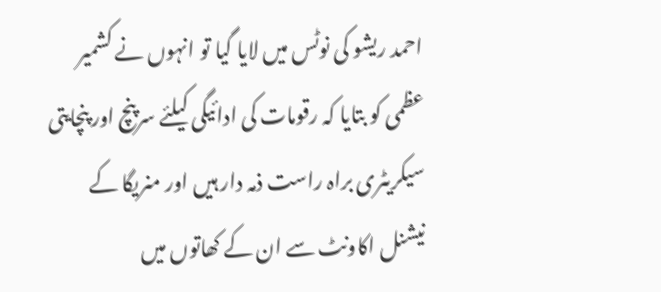احمد ریشو کی نوٹس میں لایا گیا تو انہوں نے کشمیر عظمی کو بتایا کہ رقومات کی ادائیگی کیلئے سرپنچ اور پنچایتی سیکریٹری براہ راست ذمہ دار ہیں اور منریگا کے نیشنل اکاونٹ سے ان کے کھاتوں میں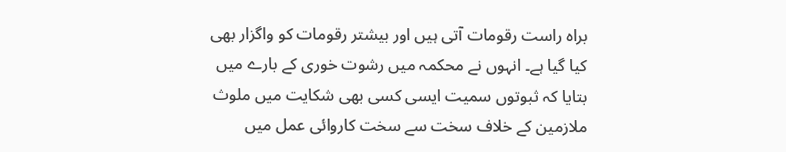براہ راست رقومات آتی ہیں اور بیشتر رقومات کو واگزار بھی کیا گیا ہے۔ انہوں نے محکمہ میں رشوت خوری کے بارے میں بتایا کہ ثبوتوں سمیت ایسی کسی بھی شکایت میں ملوث ملازمین کے خلاف سخت سے سخت کاروائی عمل میں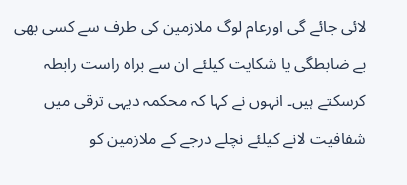لائی جائے گی اورعام لوگ ملازمین کی طرف سے کسی بھی بے ضابطگی یا شکایت کیلئے ان سے براہ راست رابطہ کرسکتے ہیں۔ انہوں نے کہا کہ محکمہ دیہی ترقی میں شفافیت لانے کیلئے نچلے درجے کے ملازمین کو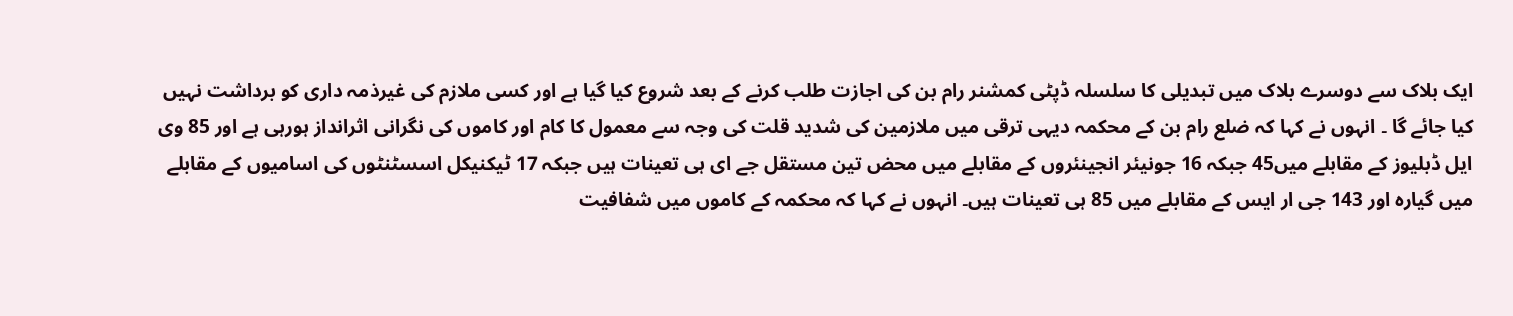ایک بلاک سے دوسرے بلاک میں تبدیلی کا سلسلہ ڈپٹی کمشنر رام بن کی اجازت طلب کرنے کے بعد شروع کیا گیا ہے اور کسی ملازم کی غیرذمہ داری کو برداشت نہیں کیا جائے گا ۔ انہوں نے کہا کہ ضلع رام بن کے محکمہ دیہی ترقی میں ملازمین کی شدید قلت کی وجہ سے معمول کا کام اور کاموں کی نگرانی اثرانداز ہورہی ہے اور 85 وی ایل ڈبلیوز کے مقابلے میں45 جبکہ 16 جونیئر انجینئروں کے مقابلے میں محض تین مستقل جے ای ہی تعینات ہیں جبکہ 17 ٹیکنیکل اسسٹنٹوں کی اسامیوں کے مقابلے میں گیارہ اور 143 جی ار ایس کے مقابلے میں 85 ہی تعینات ہیں۔ انہوں نے کہا کہ محکمہ کے کاموں میں شفافیت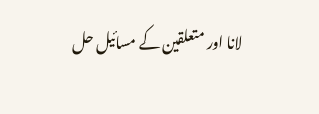لانا اور متعلقین کے مسائیل حل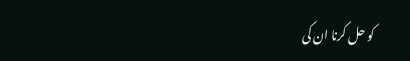کو حل کرنا ان کی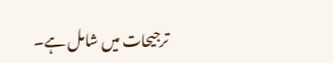ترجیحات میں شامل ہے۔